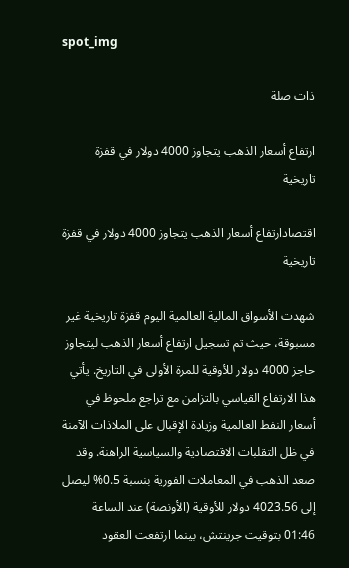spot_img

ذات صلة

ارتفاع أسعار الذهب يتجاوز 4000 دولار في قفزة تاريخية

اقتصادارتفاع أسعار الذهب يتجاوز 4000 دولار في قفزة تاريخية

شهدت الأسواق المالية العالمية اليوم قفزة تاريخية غير مسبوقة، حيث تم تسجيل ارتفاع أسعار الذهب ليتجاوز حاجز 4000 دولار للأوقية للمرة الأولى في التاريخ. يأتي هذا الارتفاع القياسي بالتزامن مع تراجع ملحوظ في أسعار النفط العالمية وزيادة الإقبال على الملاذات الآمنة في ظل التقلبات الاقتصادية والسياسية الراهنة. وقد صعد الذهب في المعاملات الفورية بنسبة 0.5% ليصل إلى 4023.56 دولار للأوقية (الأونصة) عند الساعة 01:46 بتوقيت جرينتش، بينما ارتفعت العقود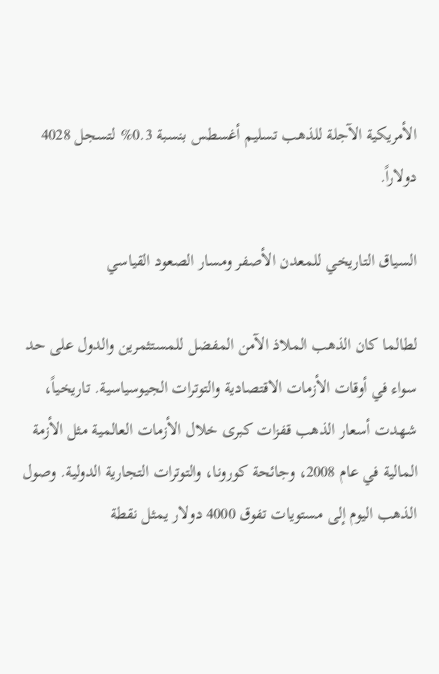الأمريكية الآجلة للذهب تسليم أغسطس بنسبة 0.3% لتسجل 4028 دولاراً.

السياق التاريخي للمعدن الأصفر ومسار الصعود القياسي

لطالما كان الذهب الملاذ الآمن المفضل للمستثمرين والدول على حد سواء في أوقات الأزمات الاقتصادية والتوترات الجيوسياسية. تاريخياً، شهدت أسعار الذهب قفزات كبرى خلال الأزمات العالمية مثل الأزمة المالية في عام 2008، وجائحة كورونا، والتوترات التجارية الدولية. وصول الذهب اليوم إلى مستويات تفوق 4000 دولار يمثل نقطة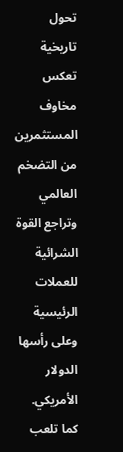تحول تاريخية تعكس مخاوف المستثمرين من التضخم العالمي وتراجع القوة الشرائية للعملات الرئيسية وعلى رأسها الدولار الأمريكي. كما تلعب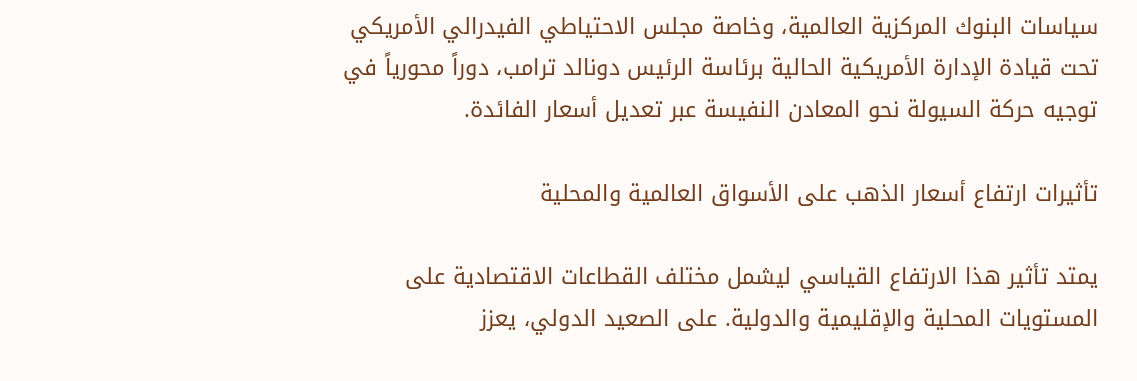سياسات البنوك المركزية العالمية، وخاصة مجلس الاحتياطي الفيدرالي الأمريكي تحت قيادة الإدارة الأمريكية الحالية برئاسة الرئيس دونالد ترامب، دوراً محورياً في توجيه حركة السيولة نحو المعادن النفيسة عبر تعديل أسعار الفائدة.

تأثيرات ارتفاع أسعار الذهب على الأسواق العالمية والمحلية

يمتد تأثير هذا الارتفاع القياسي ليشمل مختلف القطاعات الاقتصادية على المستويات المحلية والإقليمية والدولية. على الصعيد الدولي، يعزز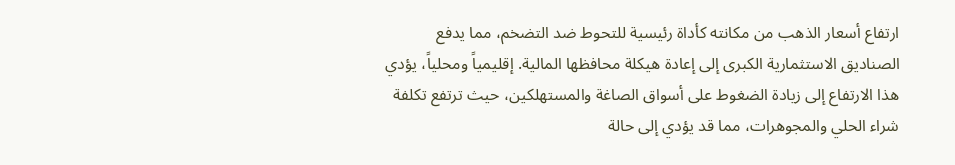ارتفاع أسعار الذهب من مكانته كأداة رئيسية للتحوط ضد التضخم، مما يدفع الصناديق الاستثمارية الكبرى إلى إعادة هيكلة محافظها المالية. إقليمياً ومحلياً، يؤدي هذا الارتفاع إلى زيادة الضغوط على أسواق الصاغة والمستهلكين، حيث ترتفع تكلفة شراء الحلي والمجوهرات، مما قد يؤدي إلى حالة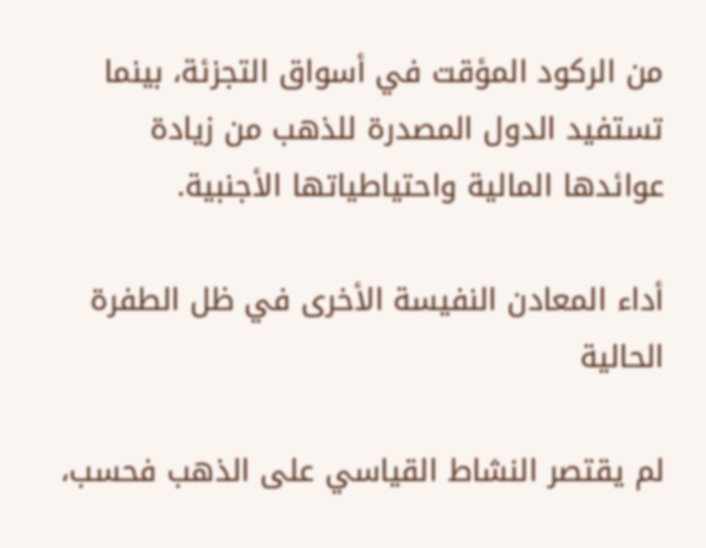من الركود المؤقت في أسواق التجزئة، بينما تستفيد الدول المصدرة للذهب من زيادة عوائدها المالية واحتياطياتها الأجنبية.

أداء المعادن النفيسة الأخرى في ظل الطفرة الحالية

لم يقتصر النشاط القياسي على الذهب فحسب،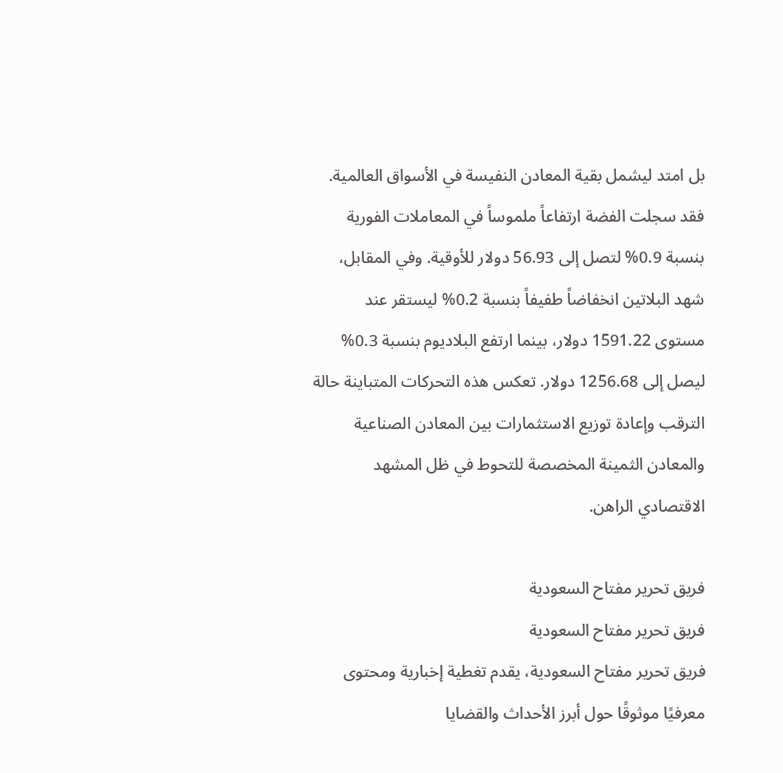بل امتد ليشمل بقية المعادن النفيسة في الأسواق العالمية. فقد سجلت الفضة ارتفاعاً ملموساً في المعاملات الفورية بنسبة 0.9% لتصل إلى 56.93 دولار للأوقية. وفي المقابل، شهد البلاتين انخفاضاً طفيفاً بنسبة 0.2% ليستقر عند مستوى 1591.22 دولار، بينما ارتفع البلاديوم بنسبة 0.3% ليصل إلى 1256.68 دولار. تعكس هذه التحركات المتباينة حالة الترقب وإعادة توزيع الاستثمارات بين المعادن الصناعية والمعادن الثمينة المخصصة للتحوط في ظل المشهد الاقتصادي الراهن.

فريق تحرير مفتاح السعودية
فريق تحرير مفتاح السعودية
فريق تحرير مفتاح السعودية، يقدم تغطية إخبارية ومحتوى معرفيًا موثوقًا حول أبرز الأحداث والقضايا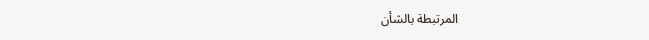المرتبطة بالشأن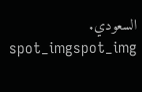السعودي.
spot_imgspot_img